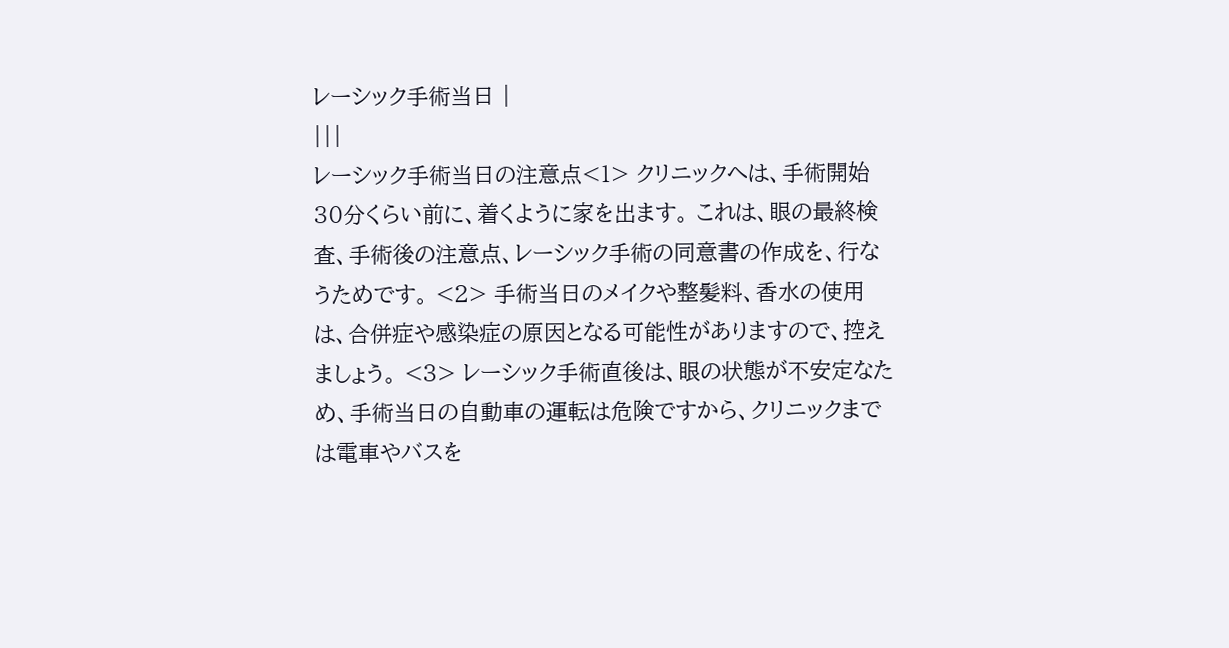レーシック手術当日 |
|||
レーシック手術当日の注意点<1> クリニックへは、手術開始30分くらい前に、着くように家を出ます。 これは、眼の最終検査、手術後の注意点、レーシック手術の同意書の作成を、行なうためです。 <2> 手術当日のメイクや整髪料、香水の使用は、合併症や感染症の原因となる可能性がありますので、控えましょう。 <3> レーシック手術直後は、眼の状態が不安定なため、手術当日の自動車の運転は危険ですから、クリニックまでは電車やバスを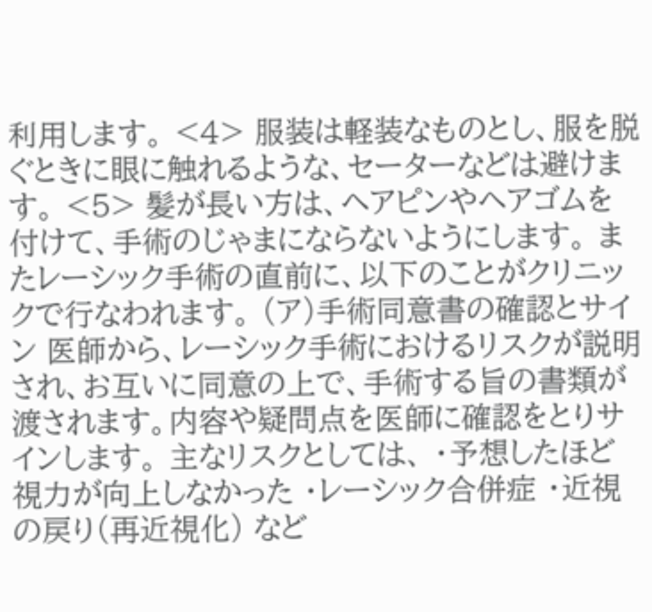利用します。 <4> 服装は軽装なものとし、服を脱ぐときに眼に触れるような、セーターなどは避けます。 <5> 髪が長い方は、ヘアピンやヘアゴムを付けて、手術のじゃまにならないようにします。 またレーシック手術の直前に、以下のことがクリニックで行なわれます。 (ア)手術同意書の確認とサイン 医師から、レーシック手術におけるリスクが説明され、お互いに同意の上で、手術する旨の書類が渡されます。内容や疑問点を医師に確認をとりサインします。 主なリスクとしては、 ・予想したほど視力が向上しなかった ・レーシック合併症 ・近視の戻り(再近視化) など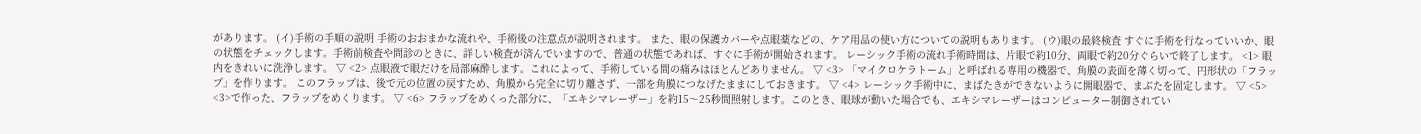があります。 (イ)手術の手順の説明 手術のおおまかな流れや、手術後の注意点が説明されます。 また、眼の保護カバーや点眼薬などの、ケア用品の使い方についての説明もあります。 (ウ)眼の最終検査 すぐに手術を行なっていいか、眼の状態をチェックします。手術前検査や問診のときに、詳しい検査が済んでいますので、普通の状態であれば、すぐに手術が開始されます。 レーシック手術の流れ手術時間は、片眼で約10分、両眼で約20分ぐらいで終了します。 <1> 眼内をきれいに洗浄します。 ▽ <2> 点眼液で眼だけを局部麻酔します。これによって、手術している間の痛みはほとんどありません。 ▽ <3> 「マイクロケラトーム」と呼ばれる専用の機器で、角膜の表面を薄く切って、円形状の「フラップ」を作ります。 このフラップは、後で元の位置の戻すため、角膜から完全に切り離さず、一部を角膜につなげたままにしておきます。 ▽ <4> レーシック手術中に、まばたきができないように開眼器で、まぶたを固定します。 ▽ <5> <3>で作った、フラップをめくります。 ▽ <6> フラップをめくった部分に、「エキシマレーザー」を約15〜25秒間照射します。このとき、眼球が動いた場合でも、エキシマレーザーはコンピューター制御されてい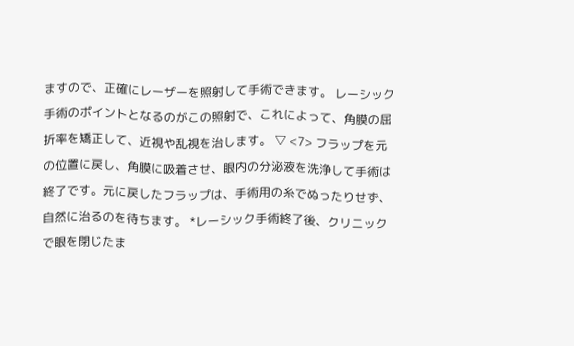ますので、正確にレーザーを照射して手術できます。 レーシック手術のポイントとなるのがこの照射で、これによって、角膜の屈折率を矯正して、近視や乱視を治します。 ▽ <7> フラップを元の位置に戻し、角膜に吸着させ、眼内の分泌液を洗浄して手術は終了です。元に戻したフラップは、手術用の糸でぬったりせず、自然に治るのを待ちます。 *レーシック手術終了後、クリニックで眼を閉じたま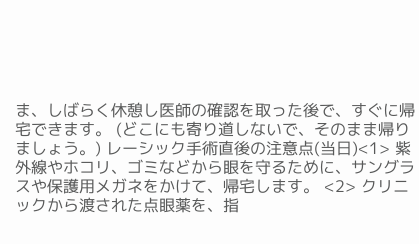ま、しばらく休憩し医師の確認を取った後で、すぐに帰宅できます。 (どこにも寄り道しないで、そのまま帰りましょう。) レーシック手術直後の注意点(当日)<1> 紫外線やホコリ、ゴミなどから眼を守るために、サングラスや保護用メガネをかけて、帰宅します。 <2> クリニックから渡された点眼薬を、指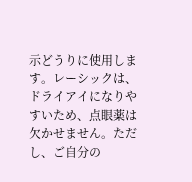示どうりに使用します。レーシックは、ドライアイになりやすいため、点眼薬は欠かせません。ただし、ご自分の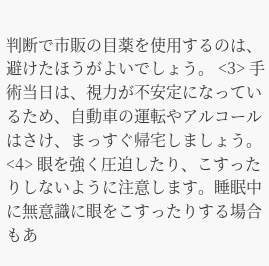判断で市販の目薬を使用するのは、避けたほうがよいでしょう。 <3> 手術当日は、視力が不安定になっているため、自動車の運転やアルコールはさけ、まっすぐ帰宅しましょう。 <4> 眼を強く圧迫したり、こすったりしないように注意します。睡眠中に無意識に眼をこすったりする場合もあ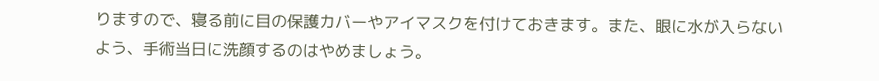りますので、寝る前に目の保護カバーやアイマスクを付けておきます。また、眼に水が入らないよう、手術当日に洗顔するのはやめましょう。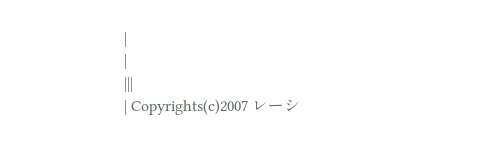|
|
|||
| Copyrights(c)2007 レーシ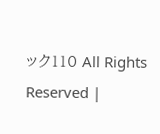ック110 All Rights Reserved |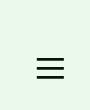|||